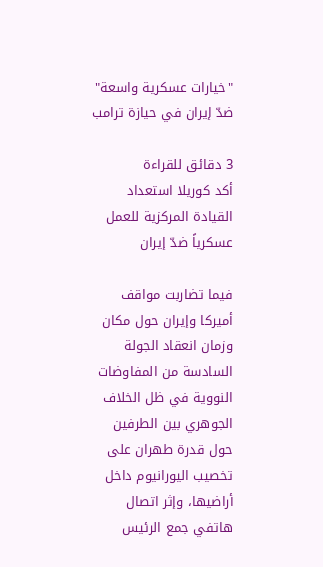"خيارات عسكرية واسعة" ضدّ إيران في حيازة ترامب

3 دقائق للقراءة
أكد كوريلا استعداد القيادة المركزية للعمل عسكرياً ضدّ إيران

فيما تضاربت مواقف أميركا وإيران حول مكان وزمان انعقاد الجولة السادسة من المفاوضات النووية في ظل الخلاف الجوهري بين الطرفين حول قدرة طهران على تخصيب اليورانيوم داخل أراضيها، وإثر اتصال هاتفي جمع الرئيس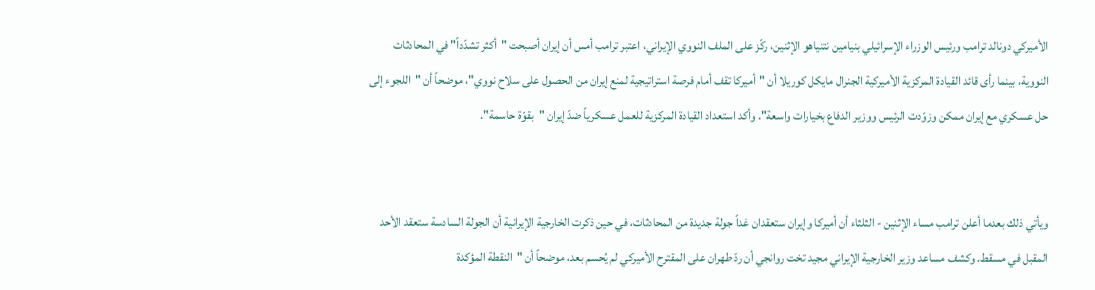الأميركي دونالد ترامب ورئيس الوزراء الإسرائيلي بنيامين نتنياهو الإثنين، ركّز على الملف النووي الإيراني، اعتبر ترامب أمس أن إيران أصبحت "أكثر تشدّداً" في المحادثات النووية، بينما رأى قائد القيادة المركزية الأميركية الجنرال مايكل كوريلا أن "أميركا تقف أمام فرصة استراتيجية لمنع إيران من الحصول على سلاح نووي"، موضحاً أن "اللجوء إلى حل عسكري مع إيران ممكن وزوّدت الرئيس ووزير الدفاع بخيارات واسعة". وأكد استعداد القيادة المركزية للعمل عسكرياً ضدّ إيران "بقوّة حاسمة".


ويأتي ذلك بعدما أعلن ترامب مساء الإثنين - الثلثاء أن أميركا وإيران ستعقدان غداً جولة جديدة من المحادثات، في حين ذكرت الخارجية الإيرانية أن الجولة السادسة ستعقد الأحد المقبل في مسقط. وكشف مساعد وزير الخارجية الإيراني مجيد تخت روانجي أن ردّ طهران على المقترح الأميركي لم يُحسم بعد، موضحاً أن "النقطة المؤكدة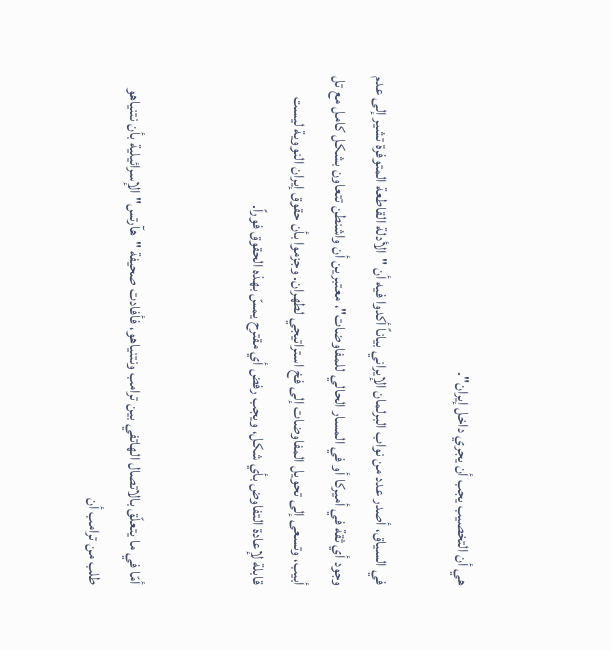هي أن التخصيب يجب أن يجري داخل إيران".

في السياق، أصدر عدد من نواب البرلمان الإيراني بياناً أكدوا فيه أن "الأدلة القاطعة المتوفرة تشير إلى عدم وجود أي ثقة في أميركا أو في المسار الحالي للمفاوضات"، معتبرين أن واشنطن تتعاون بشكل كامل مع تل أبيب، وتسعى إلى تحويل المفاوضات إلى فخ استراتيجي لطهران. وجزموا بأن حقوق إيران النووية ليست قابلة لإعادة التفاوض بأي شكل، ويجب رفض أي مقترح يمسّ بهذه الحقوق فوراً.


أمّا في ما يتعلّق بالاتصال الهاتفي بين ترامب ونتنياهو، فأفادت صحيفة "هآرتس" الإسرائيلية بأن نتنياهو طلب من ترامب أن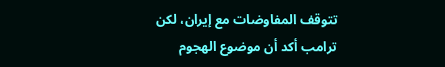تتوقف المفاوضات مع إيران، لكن ترامب أكد أن موضوع الهجوم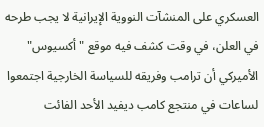العسكري على المنشآت النووية الإيرانية لا يجب طرحه في العلن، في وقت كشف فيه موقع "أكسيوس" الأميركي أن ترامب وفريقه للسياسة الخارجية اجتمعوا لساعات في منتجع كامب ديفيد الأحد الفائت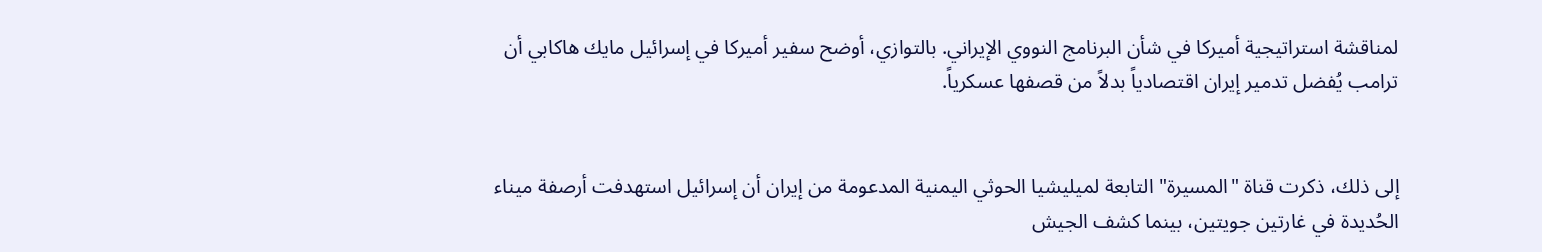لمناقشة استراتيجية أميركا في شأن البرنامج النووي الإيراني. بالتوازي، أوضح سفير أميركا في إسرائيل مايك هاكابي أن ترامب يُفضل تدمير إيران اقتصادياً بدلاً من قصفها عسكرياً.


إلى ذلك، ذكرت قناة "المسيرة" التابعة لميليشيا الحوثي اليمنية المدعومة من إيران أن إسرائيل استهدفت أرصفة ميناء الحُديدة في غارتين جويتين، بينما كشف الجيش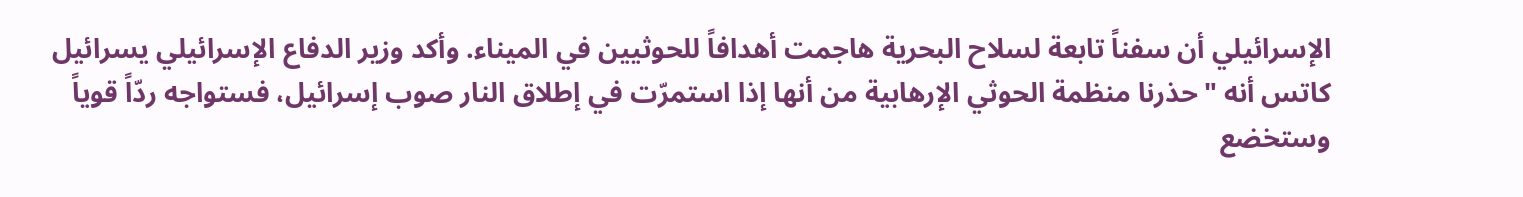الإسرائيلي أن سفناً تابعة لسلاح البحرية هاجمت أهدافاً للحوثيين في الميناء. وأكد وزير الدفاع الإسرائيلي يسرائيل كاتس أنه "حذرنا منظمة الحوثي الإرهابية من أنها إذا استمرّت في إطلاق النار صوب إسرائيل، فستواجه ردّاً قوياً وستخضع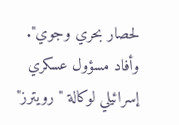لحصار بحري وجوي". وأفاد مسؤول عسكري إسرائيلي لوكالة "رويترز"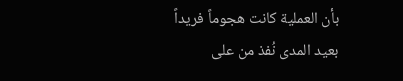بأن العملية كانت هجوماً فريداً بعيد المدى نُفذ من على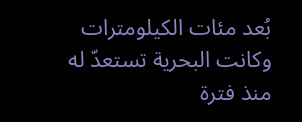بُعد مئات الكيلومترات وكانت البحرية تستعدّ له منذ فترة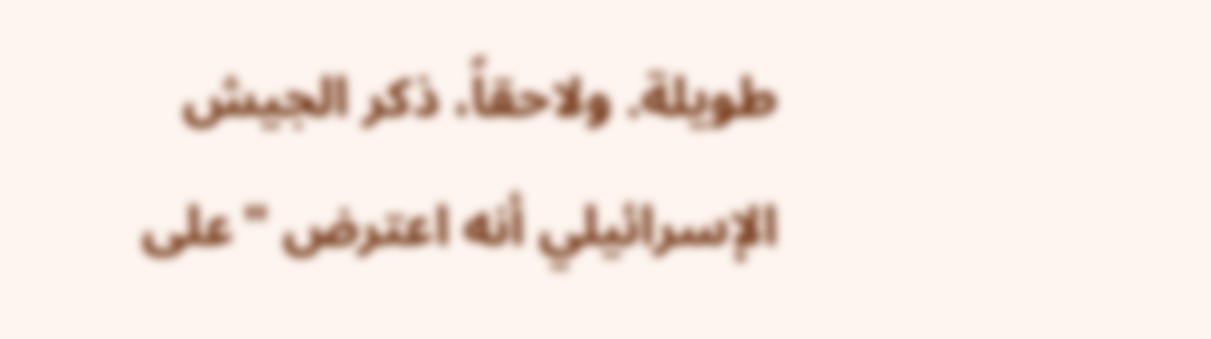طويلة. ولاحقاً، ذكر الجيش الإسرائيلي أنه اعترض "على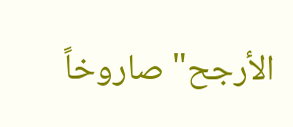الأرجح" صاروخاً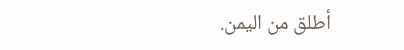أطلق من اليمن.